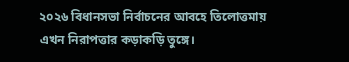২০২৬ বিধানসভা নির্বাচনের আবহে তিলোত্তমায় এখন নিরাপত্তার কড়াকড়ি তুঙ্গে।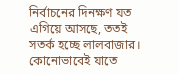নির্বাচনের দিনক্ষণ যত এগিয়ে আসছে, ততই সতর্ক হচ্ছে লালবাজার। কোনোভাবেই যাতে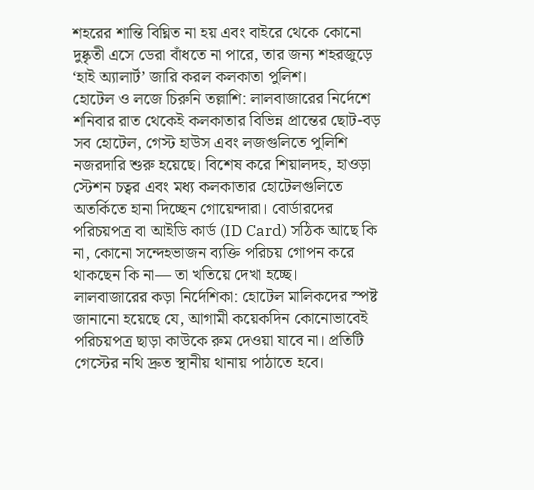শহরের শান্তি বিঘ্নিত না হয় এবং বাইরে থেকে কোনো দুষ্কৃতী এসে ডেরা বাঁধতে না পারে, তার জন্য শহরজুড়ে ‘হাই অ্যালার্ট’ জারি করল কলকাতা পুলিশ।
হোটেল ও লজে চিরুনি তল্লাশি: লালবাজারের নির্দেশে শনিবার রাত থেকেই কলকাতার বিভিন্ন প্রান্তের ছোট-বড় সব হোটেল, গেস্ট হাউস এবং লজগুলিতে পুলিশি নজরদারি শুরু হয়েছে। বিশেষ করে শিয়ালদহ, হাওড়া স্টেশন চত্বর এবং মধ্য কলকাতার হোটেলগুলিতে অতর্কিতে হানা দিচ্ছেন গোয়েন্দারা। বোর্ডারদের পরিচয়পত্র বা আইডি কার্ড (ID Card) সঠিক আছে কি না, কোনো সন্দেহভাজন ব্যক্তি পরিচয় গোপন করে থাকছেন কি না— তা খতিয়ে দেখা হচ্ছে।
লালবাজারের কড়া নির্দেশিকা: হোটেল মালিকদের স্পষ্ট জানানো হয়েছে যে, আগামী কয়েকদিন কোনোভাবেই পরিচয়পত্র ছাড়া কাউকে রুম দেওয়া যাবে না। প্রতিটি গেস্টের নথি দ্রুত স্থানীয় থানায় পাঠাতে হবে।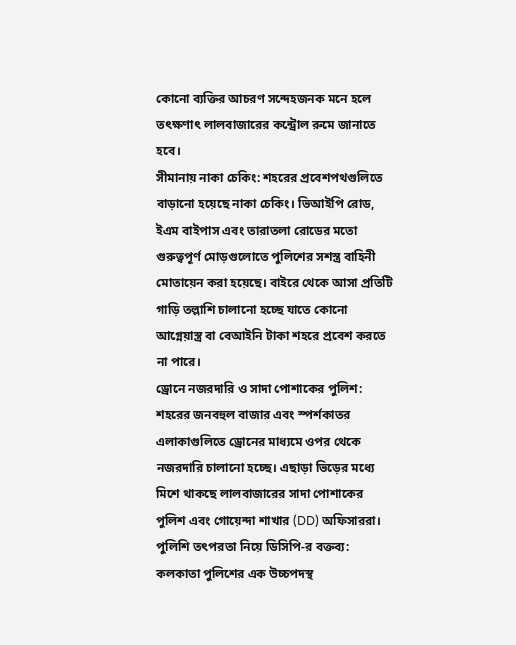কোনো ব্যক্তির আচরণ সন্দেহজনক মনে হলে তৎক্ষণাৎ লালবাজারের কন্ট্রোল রুমে জানাতে হবে।
সীমানায় নাকা চেকিং: শহরের প্রবেশপথগুলিতে বাড়ানো হয়েছে নাকা চেকিং। ভিআইপি রোড, ইএম বাইপাস এবং তারাতলা রোডের মতো গুরুত্বপূর্ণ মোড়গুলোতে পুলিশের সশস্ত্র বাহিনী মোতায়েন করা হয়েছে। বাইরে থেকে আসা প্রতিটি গাড়ি তল্লাশি চালানো হচ্ছে যাতে কোনো আগ্নেয়াস্ত্র বা বেআইনি টাকা শহরে প্রবেশ করতে না পারে।
ড্রোনে নজরদারি ও সাদা পোশাকের পুলিশ: শহরের জনবহুল বাজার এবং স্পর্শকাতর এলাকাগুলিতে ড্রোনের মাধ্যমে ওপর থেকে নজরদারি চালানো হচ্ছে। এছাড়া ভিড়ের মধ্যে মিশে থাকছে লালবাজারের সাদা পোশাকের পুলিশ এবং গোয়েন্দা শাখার (DD) অফিসাররা।
পুলিশি তৎপরতা নিয়ে ডিসিপি-র বক্তব্য: কলকাতা পুলিশের এক উচ্চপদস্থ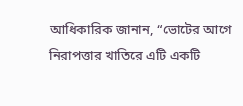আধিকারিক জানান, “ভোটের আগে নিরাপত্তার খাতিরে এটি একটি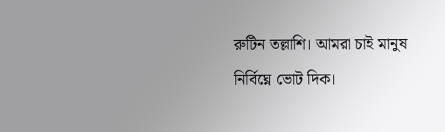রুটিন তল্লাশি। আমরা চাই মানুষ নির্বিঘ্নে ভোট দিক।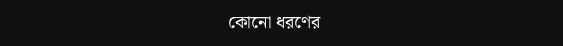কোনো ধরণের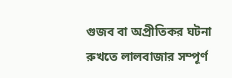গুজব বা অপ্রীতিকর ঘটনা রুখতে লালবাজার সম্পূর্ণ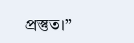প্রস্তুত।”